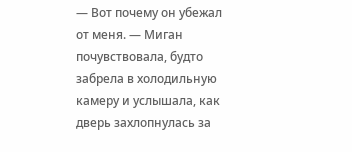— Вот почему он убежал от меня. — Миган почувствовала, будто забрела в холодильную камеру и услышала, как дверь захлопнулась за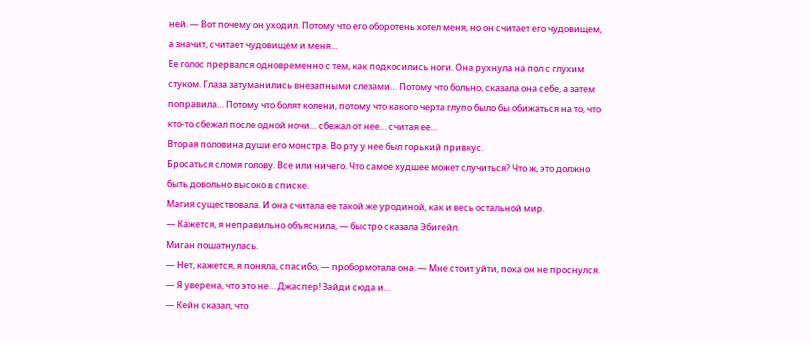ней. — Вот почему он уходил. Потому что его оборотень хотел меня, но он считает его чудовищем, а значит, считает чудовищем и меня…
Ее голос прервался одновременно с тем, как подкосились ноги. Она рухнула на пол с глухим стуком. Глаза затуманились внезапными слезами… Потому что больно, сказала она себе, а затем поправила… Потому что болят колени, потому что какого черта глупо было бы обижаться на то, что кто-то сбежал после одной ночи… сбежал от нее… считая ее…
Вторая половина души его монстра. Во рту у нее был горький привкус.
Бросаться сломя голову. Все или ничего. Что самое худшее может случиться? Что ж, это должно быть довольно высоко в списке.
Магия существовала. И она считала ее такой же уродиной, как и весь остальной мир.
— Кажется, я неправильно объяснила, — быстро сказала Эбигейл.
Миган пошатнулась.
— Нет, кажется, я поняла, спасибо, — пробормотала она. — Мне стоит уйти, пока он не проснулся.
— Я уверена, что это не… Джаспер! Зайди сюда и…
— Кейн сказал, что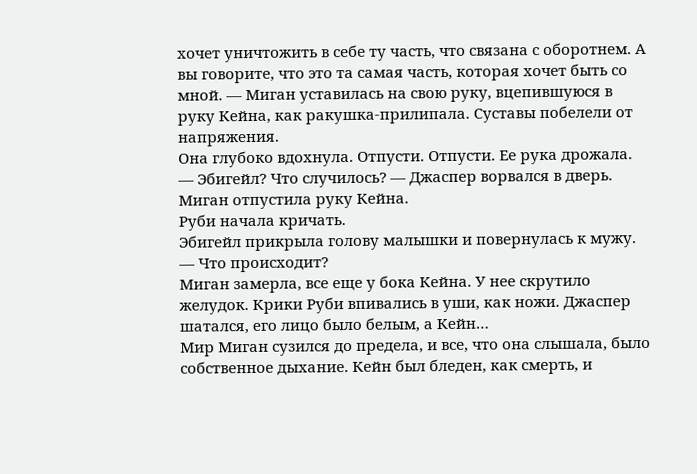хочет уничтожить в себе ту часть, что связана с оборотнем. А вы говорите, что это та самая часть, которая хочет быть со мной. — Миган уставилась на свою руку, вцепившуюся в руку Кейна, как ракушка-прилипала. Суставы побелели от напряжения.
Она глубоко вдохнула. Отпусти. Отпусти. Ее рука дрожала.
— Эбигейл? Что случилось? — Джаспер ворвался в дверь.
Миган отпустила руку Кейна.
Руби начала кричать.
Эбигейл прикрыла голову малышки и повернулась к мужу.
— Что происходит?
Миган замерла, все еще у бока Кейна. У нее скрутило желудок. Крики Руби впивались в уши, как ножи. Джаспер шатался, его лицо было белым, а Кейн…
Мир Миган сузился до предела, и все, что она слышала, было собственное дыхание. Кейн был бледен, как смерть, и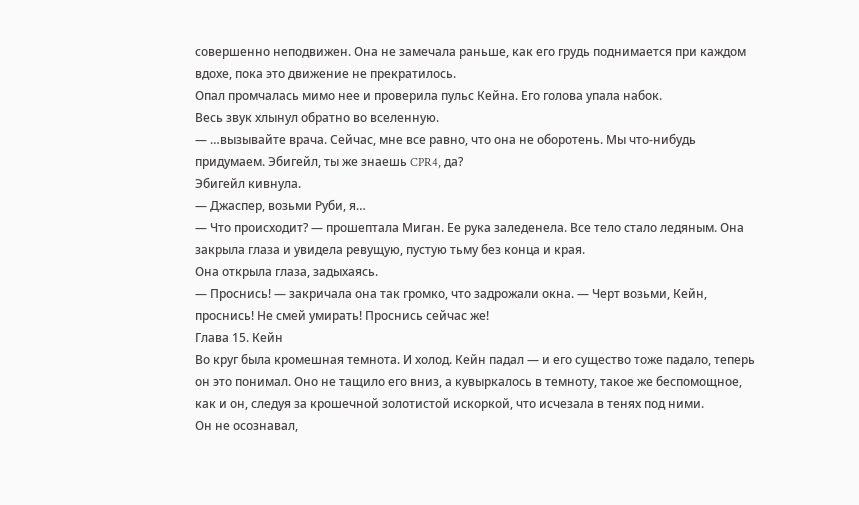совершенно неподвижен. Она не замечала раньше, как его грудь поднимается при каждом вдохе, пока это движение не прекратилось.
Опал промчалась мимо нее и проверила пульс Кейна. Его голова упала набок.
Весь звук хлынул обратно во вселенную.
— …вызывайте врача. Сейчас, мне все равно, что она не оборотень. Мы что-нибудь придумаем. Эбигейл, ты же знаешь CPR4, да?
Эбигейл кивнула.
— Джаспер, возьми Руби, я…
— Что происходит? — прошептала Миган. Ее рука заледенела. Все тело стало ледяным. Она закрыла глаза и увидела ревущую, пустую тьму без конца и края.
Она открыла глаза, задыхаясь.
— Проснись! — закричала она так громко, что задрожали окна. — Черт возьми, Кейн, проснись! Не смей умирать! Проснись сейчас же!
Глава 15. Кейн
Во круг была кромешная темнота. И холод. Кейн падал — и его существо тоже падало, теперь он это понимал. Оно не тащило его вниз, а кувыркалось в темноту, такое же беспомощное, как и он, следуя за крошечной золотистой искоркой, что исчезала в тенях под ними.
Он не осознавал,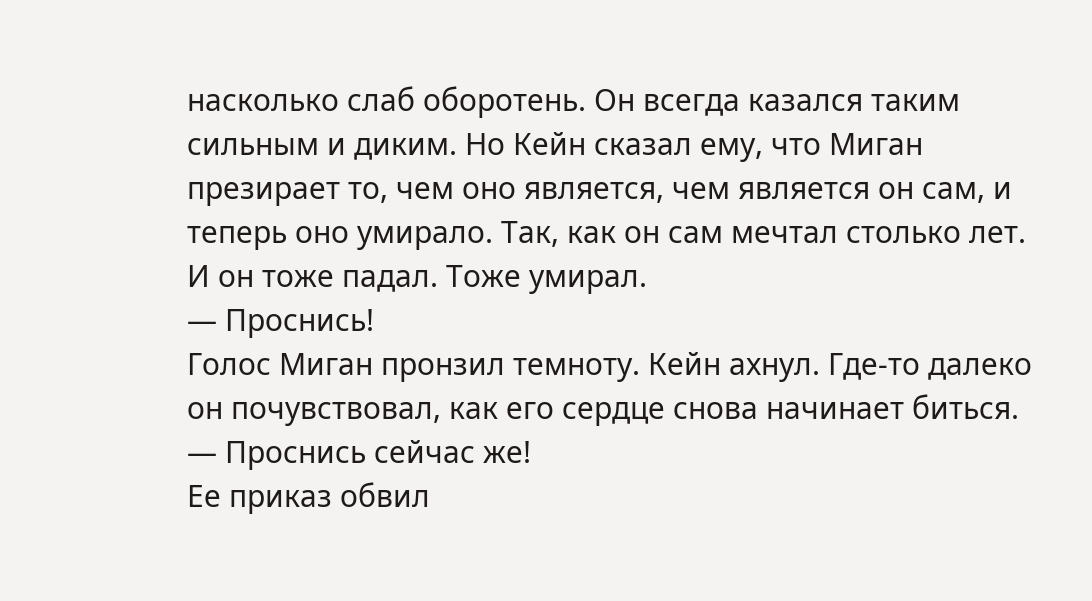насколько слаб оборотень. Он всегда казался таким сильным и диким. Но Кейн сказал ему, что Миган презирает то, чем оно является, чем является он сам, и теперь оно умирало. Так, как он сам мечтал столько лет.
И он тоже падал. Тоже умирал.
— Проснись!
Голос Миган пронзил темноту. Кейн ахнул. Где-то далеко он почувствовал, как его сердце снова начинает биться.
— Проснись сейчас же!
Ее приказ обвил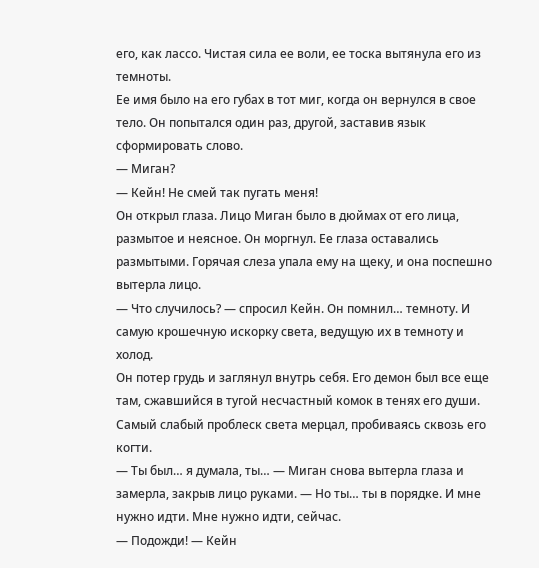его, как лассо. Чистая сила ее воли, ее тоска вытянула его из темноты.
Ее имя было на его губах в тот миг, когда он вернулся в свое тело. Он попытался один раз, другой, заставив язык сформировать слово.
— Миган?
— Кейн! Не смей так пугать меня!
Он открыл глаза. Лицо Миган было в дюймах от его лица, размытое и неясное. Он моргнул. Ее глаза оставались размытыми. Горячая слеза упала ему на щеку, и она поспешно вытерла лицо.
— Что случилось? — спросил Кейн. Он помнил… темноту. И самую крошечную искорку света, ведущую их в темноту и холод.
Он потер грудь и заглянул внутрь себя. Его демон был все еще там, сжавшийся в тугой несчастный комок в тенях его души. Самый слабый проблеск света мерцал, пробиваясь сквозь его когти.
— Ты был… я думала, ты… — Миган снова вытерла глаза и замерла, закрыв лицо руками. — Но ты… ты в порядке. И мне нужно идти. Мне нужно идти, сейчас.
— Подожди! — Кейн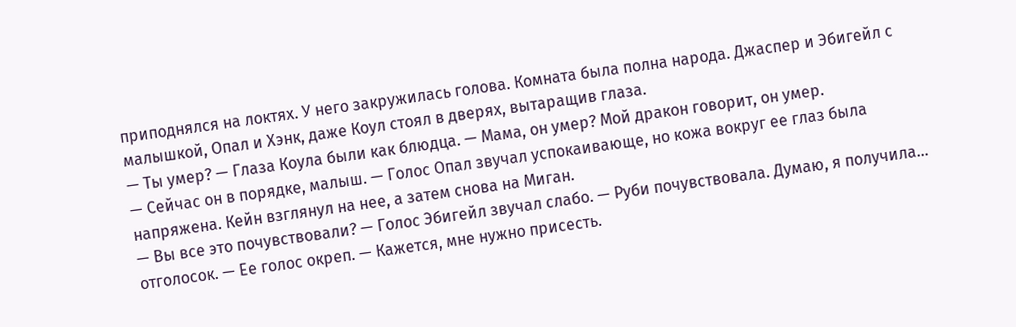приподнялся на локтях. У него закружилась голова. Комната была полна народа. Джаспер и Эбигейл с малышкой, Опал и Хэнк, даже Коул стоял в дверях, вытаращив глаза.
— Ты умер? — Глаза Коула были как блюдца. — Мама, он умер? Мой дракон говорит, он умер.
— Сейчас он в порядке, малыш. — Голос Опал звучал успокаивающе, но кожа вокруг ее глаз была напряжена. Кейн взглянул на нее, а затем снова на Миган.
— Вы все это почувствовали? — Голос Эбигейл звучал слабо. — Руби почувствовала. Думаю, я получила… отголосок. — Ее голос окреп. — Кажется, мне нужно присесть.